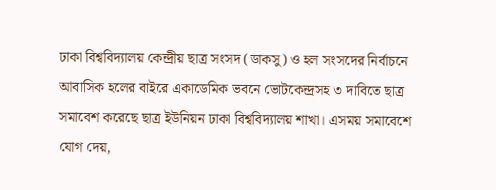ঢাকা বিশ্ববিদ্যালয় কেন্দ্রীয় ছাত্র সংসদ (ডাকসু) ও হল সংসদের নির্বাচনে আবাসিক হলের বাইরে একাডেমিক ভবনে ভোটকেন্দ্রসহ ৩ দাবিতে ছাত্র সমাবেশ করেছে ছাত্র ইউনিয়ন ঢাকা বিশ্ববিদ্যালয় শাখা। এসময় সমাবেশে যোগ দেয়,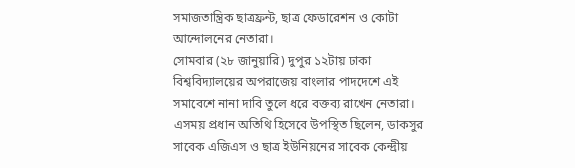সমাজতান্ত্রিক ছাত্রফ্রন্ট, ছাত্র ফেডারেশন ও কোটা আন্দোলনের নেতারা।
সোমবার (২৮ জানুয়ারি) দুপুর ১২টায় ঢাকা বিশ্ববিদ্যালয়ের অপরাজেয় বাংলার পাদদেশে এই সমাবেশে নানা দাবি তুলে ধরে বক্তব্য রাখেন নেতারা। এসময় প্রধান অতিথি হিসেবে উপস্থিত ছিলেন, ডাকসুর সাবেক এজিএস ও ছাত্র ইউনিয়নের সাবেক কেন্দ্রীয়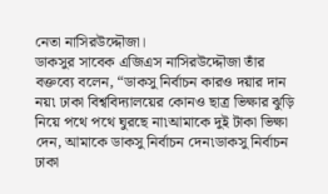নেতা নাসিরউদ্দৌজা।
ডাকসুর সাবেক এজিএস নাসিরউদ্দৌজা তাঁর বক্তব্যে বলেন, “ডাকসু নির্বাচন কারও দয়ার দান নয়৷ ঢাকা বিশ্ববিদ্যালয়ের কোনও ছাত্র ভিক্ষার ঝুড়ি নিয়ে পথে পথে ঘুরছে না৷আমাকে দুই টাকা ভিক্ষা দেন, আমাকে ডাকসু নির্বাচন দেন৷ডাকসু নির্বাচন ঢাকা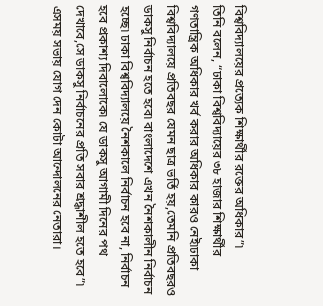বিশ্ববিদ্যালয়ের প্রত্যেক শিক্ষার্থীর রক্তের অধিকার”৷
তিনি বলেন, “ঢাকা বিশ্ববিদ্যায়ের ৩৮ হাজার শিক্ষার্থীর গণতান্ত্রিক অধিকার খর্ব করার অধিকার কারও নেই৷ঢাকা বিশ্ববিদ্যালয়ে প্রতিবছর যেমন ছাত্র ভর্তি হয়,তেমনি প্রতিবছরও ডাকসু নির্বাচন হতে হবে৷ বাংলাদেশে এখন নৈশকালীন নির্বাচন হচ্ছে৷ ঢাকা বিশ্ববিদ্যালয়ে নৈশকালে নির্বাচন হবে না, নির্বাচন হবে প্রকাশ্য দিবালোকে৷ যে ডাকসু আগামী দিনের পথ দেখাবে,সে ডাকসু নির্বাচনের প্রতি সবার শ্রদ্ধাশীল হতে হবে”৷
এসময় সভায় যোগ দেন কোটা আন্দোলনের নেতারা।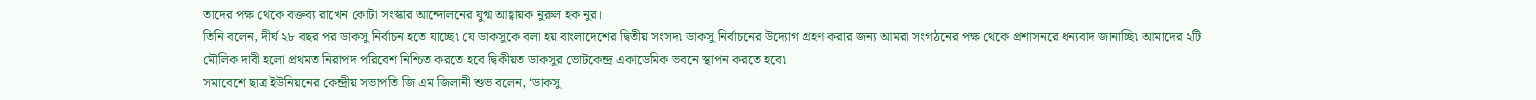তাদের পক্ষ থেকে বক্তব্য রাখেন কোটা সংস্কার আন্দোলনের যুগ্ম আহ্বায়ক নুরুল হক নুর।
তিনি বলেন, দীর্ঘ ২৮ বছর পর ডাকসু নির্বাচন হতে যাচ্ছে৷ যে ডাকসুকে বলা হয় বাংলাদেশের দ্বিতীয় সংসদ৷ ডাকসু নির্বাচনের উদ্যোগ গ্রহণ করার জন্য আমরা সংগঠনের পক্ষ থেকে প্রশাসনরে ধন্যবাদ জানাচ্ছি৷ আমাদের ২টি মৌলিক দাবী হলো প্রথমত নিরাপদ পরিবেশ নিশ্চিত করতে হবে দ্বিকীয়ত ডাকসুর ভোটকেন্দ্র একাডেমিক ভবনে স্থাপন করতে হবে৷
সমাবেশে ছাত্র ইউনিয়নের কেন্দ্রীয় সভাপতি জি এম জিলানী শুভ বলেন, ‘ডাকসু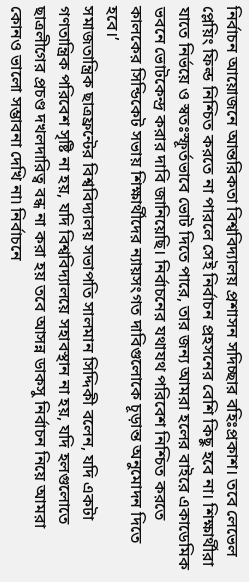নির্বাচন আয়োজনে আন্তরিকতা বিশ্ববিদ্যালয় প্রশাসন সদিচ্ছার বহিঃপ্রকাশ। তবে লেভেল প্লেয়িং ফিল্ড নিশ্চিত করতে না পারলে সেই নির্বাচন প্রহসনের বেশি কিছু হবে না। শিক্ষার্থীরা যাতে নির্ভয়ে ও স্বতঃস্ফূর্তভাবে ভোট দিতে পারে, তার জন্য আমরা হলের বাইরে একাডেমিক ভবনে ভোটকেন্দ্র করার দাবি জানিয়েছি। নির্বাচনের যথাযথ পরিবেশ নিশ্চিত করতে কালকের সিন্ডিকেট সভায় শিক্ষার্থীদের ন্যায়সংগত দাবিগুলোকে চূড়ান্ত অনুমোদন দিতে হবে।’
সমাজতান্ত্রিক ছাত্রফ্রন্টের বিশ্ববিদ্যালয় সভাপতি সালমান সিদ্দিকী বলেন, যদি একটা গণতান্ত্রিক পরিবেশ সৃষ্টি না হয়, যদি বিশ্ববিদ্যালয়ে সহাবস্থান না হয়, যদি হলগুলোতে ছাত্রলীগের প্রচণ্ড দখলদারিত্ব বন্ধ না করা হয় তবে আসন্ন ডাকসু নির্বাচন নিয়ে আমরা কোনও ভালো সম্ভাবনা দেখি না৷ নির্বাচনে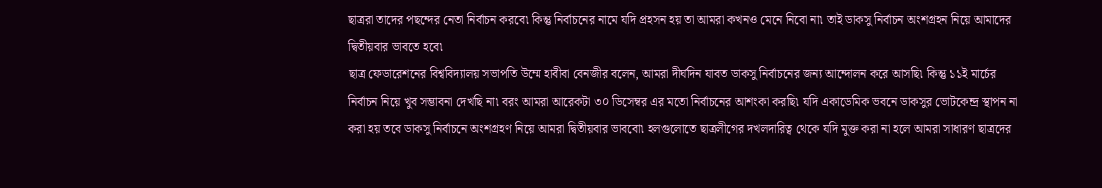ছাত্ররা তাদের পছন্দের নেতা নির্বাচন করবে৷ কিন্তু নির্বাচনের নামে যদি প্রহসন হয় তা আমরা কখনও মেনে নিবো না৷ তাই ডাকসু নির্বাচন অংশগ্রহন নিয়ে আমাদের দ্বিতীয়বার ভাবতে হবে৷
ছাত্র ফেডারেশনের বিশ্ববিদ্যালয় সভাপতি উম্মে হাবীবা বেনজীর বলেন, আমরা দীর্ঘদিন যাবত ডাকসু নির্বাচনের জন্য আন্দোলন করে আসছি৷ কিন্তু ১১ই মার্চের নির্বাচন নিয়ে খুব সম্ভাবনা দেখছি না৷ বরং আমরা আরেকটা ৩০ ডিসেম্বর এর মতো নির্বাচনের আশংকা করছি৷ যদি একাডেমিক ভবনে ডাকসুর ভোটকেন্দ্র স্থাপন না করা হয় তবে ডাকসু নির্বাচনে অংশগ্রহণ নিয়ে আমরা দ্বিতীয়বার ভাববো৷ হলগুলোতে ছাত্রলীগের দখলদারিত্ব থেকে যদি মুক্ত করা না হলে আমরা সাধারণ ছাত্রদের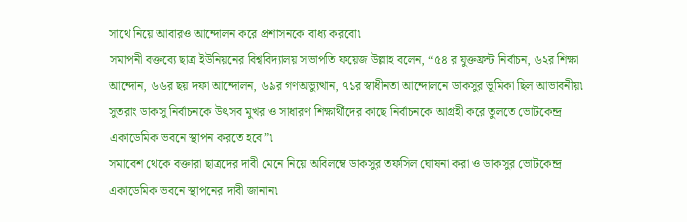সাথে নিয়ে আবারও আন্দোলন করে প্রশাসনকে বাধ্য করবো৷
সমাপনী বক্তব্যে ছাত্র ইউনিয়নের বিশ্ববিদ্যালয় সভাপতি ফয়েজ উল্লাহ বলেন, “৫৪ র যুক্তফ্রন্ট নির্বাচন, ৬২র শিক্ষা আন্দোন, ৬৬র ছয় দফা আন্দোলন, ৬৯র গণঅভ্যুত্থান, ৭১র স্বাধীনতা আন্দোলনে ডাকসুর ভূমিকা ছিল আভাবনীয়৷ সুতরাং ডাকসু নির্বাচনকে উৎসব মুখর ও সাধারণ শিক্ষার্থীদের কাছে নির্বাচনকে আগ্রহী করে তুলতে ভোটকেন্দ্র একাডেমিক ভবনে স্থাপন করতে হবে”৷
সমাবেশ থেকে বক্তারা ছাত্রদের দাবী মেনে নিয়ে অবিলম্বে ডাকসুর তফসিল ঘোষনা করা ও ডাকসুর ভোটকেন্দ্র একাডেমিক ভবনে স্থাপনের দাবী জানান৷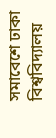সমাবেশে ঢাকা বিশ্ববিদ্যালয়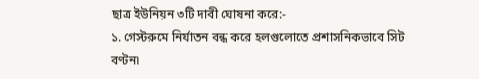ছাত্র ইউনিয়ন ৩টি দাবী ঘোষনা করে:-
১. গেস্টরুমে নির্যাতন বন্ধ করে হলগুলোতে প্রশাসনিকভাবে সিট বণ্টন৷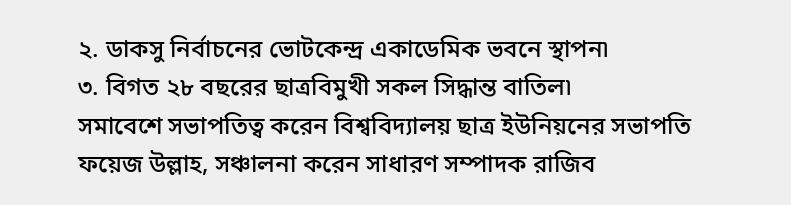২. ডাকসু নির্বাচনের ভোটকেন্দ্র একাডেমিক ভবনে স্থাপন৷
৩. বিগত ২৮ বছরের ছাত্রবিমুখী সকল সিদ্ধান্ত বাতিল৷
সমাবেশে সভাপতিত্ব করেন বিশ্ববিদ্যালয় ছাত্র ইউনিয়নের সভাপতি ফয়েজ উল্লাহ, সঞ্চালনা করেন সাধারণ সম্পাদক রাজিব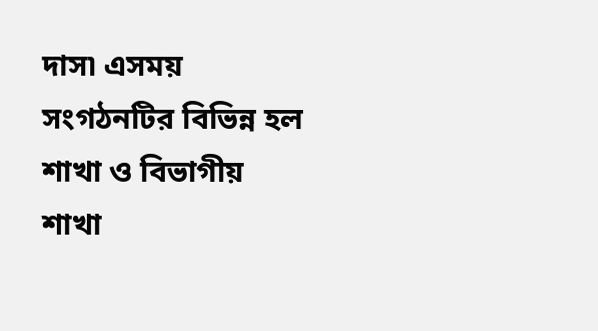দাস৷ এসময় সংগঠনটির বিভিন্ন হল শাখা ও বিভাগীয় শাখা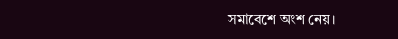সমাবেশে অংশ নেয়।